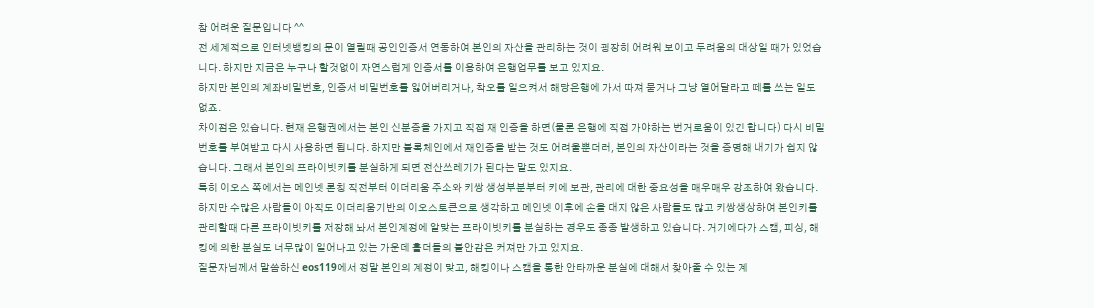참 어려운 질문입니다 ^^
전 세계적으로 인터넷뱅킹의 문이 열릴때 공인인증서 연동하여 본인의 자산을 관리하는 것이 굉장히 어려워 보이고 두려움의 대상일 때가 있었습니다. 하지만 지금은 누구나 할것없이 자연스럽게 인증서를 이용하여 은행업무를 보고 있지요.
하지만 본인의 계좌비밀번호, 인증서 비밀번호를 잃어버리거나, 착오를 일으켜서 해당은행에 가서 따져 묻거나 그냥 열어달라고 떼를 쓰는 일도 없죠.
차이점은 있습니다. 현재 은행권에서는 본인 신분증을 가지고 직접 재 인증을 하면(물론 은행에 직접 가야하는 번거로움이 있긴 합니다) 다시 비밀번호를 부여받고 다시 사용하면 됩니다. 하지만 블록체인에서 재인증을 받는 것도 어려울뿐더러, 본인의 자산이라는 것을 증명해 내기가 쉽지 않습니다. 그래서 본인의 프라이빗키를 분실하게 되면 전산쓰레기가 된다는 말도 있지요.
특히 이오스 쪽에서는 메인넷 론칭 직전부터 이더리움 주소와 키쌍 생성부분부터 키에 보관, 관리에 대한 중요성을 매우매우 강조하여 왔습니다. 하지만 수많은 사람들이 아직도 이더리움기반의 이오스토큰으로 생각하고 메인넷 이후에 손을 대지 않은 사람들도 많고 키쌍생상하여 본인키를 관리할때 다른 프라이빗키를 저장해 놔서 본인계정에 알맞는 프라이빗키를 분실하는 경우도 종종 발생하고 있습니다. 거기에다가 스캠, 피싱, 해킹에 의한 분실도 너무많이 일어나고 있는 가운데 홀더들의 불안감은 커져만 가고 있지요.
질문자님께서 말씀하신 eos119에서 정말 본인의 계정이 맞고, 해킹이나 스캠을 통한 안타까운 분실에 대해서 찾아줄 수 있는 계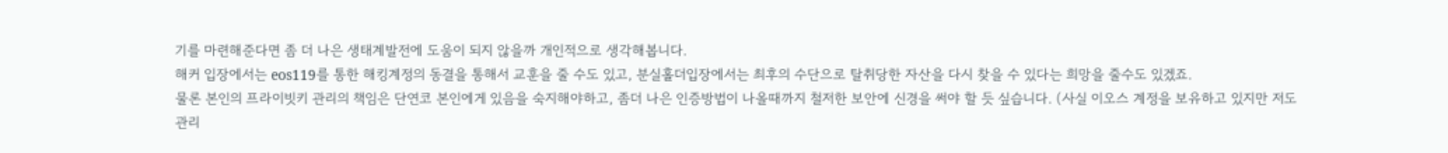기를 마련해준다면 좀 더 나은 생태계발전에 도움이 되지 않을까 개인적으로 생각해봅니다.
해커 입장에서는 eos119를 통한 해킹계정의 동결을 통해서 교훈을 줄 수도 있고, 분실홀더입장에서는 최후의 수단으로 탈취당한 자산을 다시 찾을 수 있다는 희망을 줄수도 있겠죠.
물론 본인의 프라이빗키 관리의 책임은 단연코 본인에게 있음을 숙지해야하고, 좀더 나은 인증방법이 나올때까지 철저한 보안에 신경을 써야 할 듯 싶습니다. (사실 이오스 계정을 보유하고 있지만 저도 관리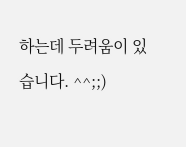하는데 두려움이 있습니다. ^^;;)